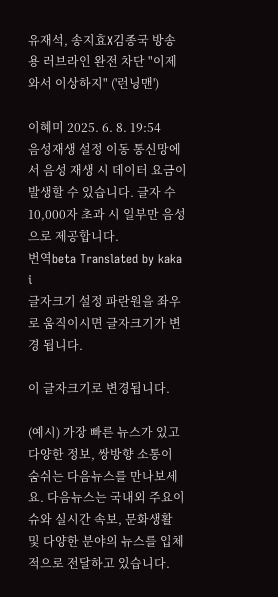유재석, 송지효X김종국 방송용 러브라인 완전 차단 "이제 와서 이상하지" ('런닝맨')

이혜미 2025. 6. 8. 19:54
음성재생 설정 이동 통신망에서 음성 재생 시 데이터 요금이 발생할 수 있습니다. 글자 수 10,000자 초과 시 일부만 음성으로 제공합니다.
번역beta Translated by kaka i
글자크기 설정 파란원을 좌우로 움직이시면 글자크기가 변경 됩니다.

이 글자크기로 변경됩니다.

(예시) 가장 빠른 뉴스가 있고 다양한 정보, 쌍방향 소통이 숨쉬는 다음뉴스를 만나보세요. 다음뉴스는 국내외 주요이슈와 실시간 속보, 문화생활 및 다양한 분야의 뉴스를 입체적으로 전달하고 있습니다.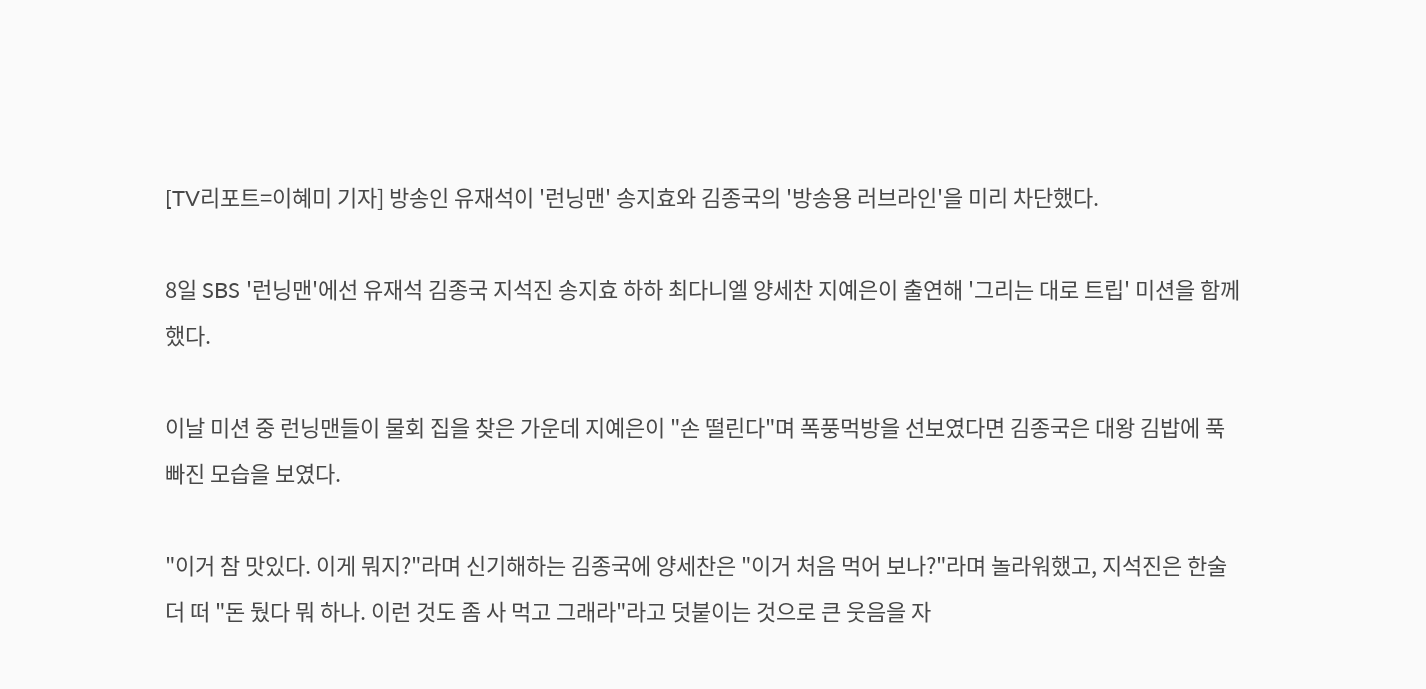[TV리포트=이혜미 기자] 방송인 유재석이 '런닝맨' 송지효와 김종국의 '방송용 러브라인'을 미리 차단했다.

8일 SBS '런닝맨'에선 유재석 김종국 지석진 송지효 하하 최다니엘 양세찬 지예은이 출연해 '그리는 대로 트립' 미션을 함께했다.

이날 미션 중 런닝맨들이 물회 집을 찾은 가운데 지예은이 "손 떨린다"며 폭풍먹방을 선보였다면 김종국은 대왕 김밥에 푹 빠진 모습을 보였다.

"이거 참 맛있다. 이게 뭐지?"라며 신기해하는 김종국에 양세찬은 "이거 처음 먹어 보나?"라며 놀라워했고, 지석진은 한술 더 떠 "돈 뒀다 뭐 하나. 이런 것도 좀 사 먹고 그래라"라고 덧붙이는 것으로 큰 웃음을 자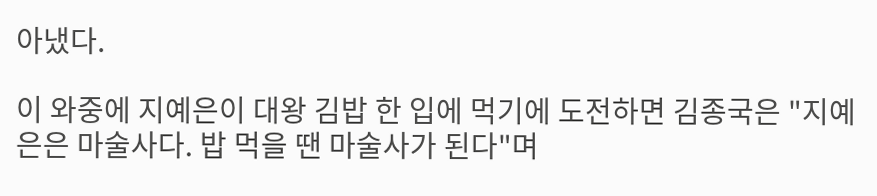아냈다.

이 와중에 지예은이 대왕 김밥 한 입에 먹기에 도전하면 김종국은 "지예은은 마술사다. 밥 먹을 땐 마술사가 된다"며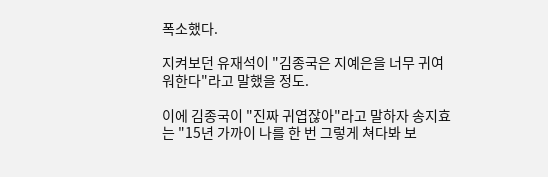폭소했다.

지켜보던 유재석이 "김종국은 지예은을 너무 귀여워한다"라고 말했을 정도.

이에 김종국이 "진짜 귀엽잖아"라고 말하자 송지효는 "15년 가까이 나를 한 번 그렇게 쳐다봐 보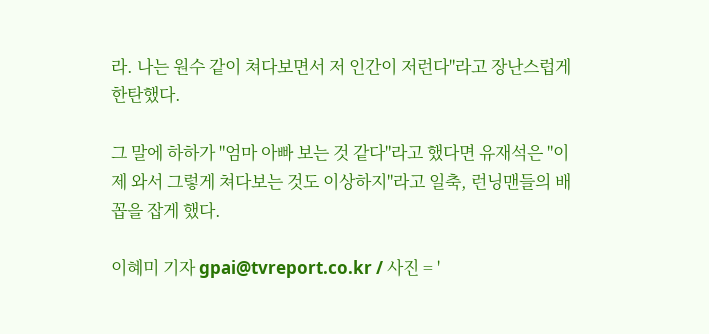라. 나는 원수 같이 쳐다보면서 저 인간이 저런다"라고 장난스럽게 한탄했다.

그 말에 하하가 "엄마 아빠 보는 것 같다"라고 했다면 유재석은 "이제 와서 그렇게 쳐다보는 것도 이상하지"라고 일축, 런닝맨들의 배꼽을 잡게 했다.

이혜미 기자 gpai@tvreport.co.kr / 사진 = '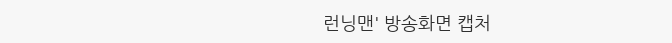런닝맨' 방송화면 캡처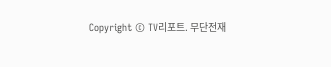Copyright © TV리포트. 무단전재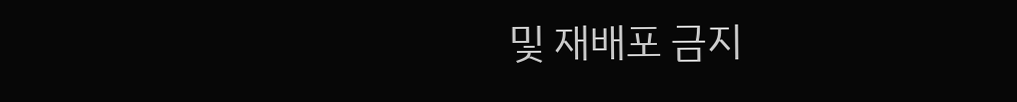및 재배포 금지